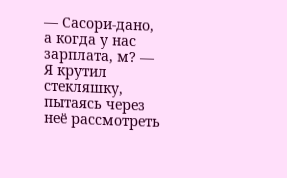— Сасори-дано, а когда у нас зарплата, м? — Я крутил стекляшку, пытаясь через неё рассмотреть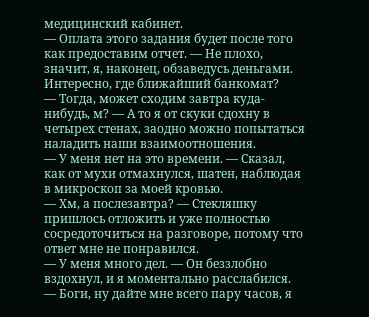медицинский кабинет.
— Оплата этого задания будет после того как предоставим отчет. — Не плохо, значит, я, наконец, обзаведусь деньгами. Интересно, где ближайший банкомат?
— Тогда, может сходим завтра куда-нибудь, м? — А то я от скуки сдохну в четырех стенах, заодно можно попытаться наладить наши взаимоотношения.
— У меня нет на это времени. — Сказал, как от мухи отмахнулся, шатен, наблюдая в микроскоп за моей кровью.
— Хм, а послезавтра? — Стекляшку пришлось отложить и уже полностью сосредоточиться на разговоре, потому что ответ мне не понравился.
— У меня много дел. — Он беззлобно вздохнул, и я моментально расслабился.
— Боги, ну дайте мне всего пару часов, я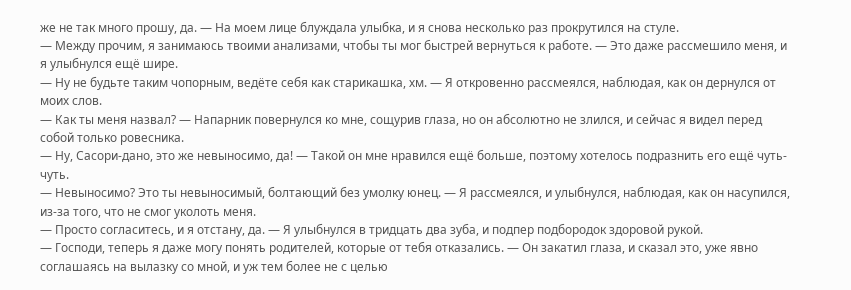же не так много прошу, да. — На моем лице блуждала улыбка, и я снова несколько раз прокрутился на стуле.
— Между прочим, я занимаюсь твоими анализами, чтобы ты мог быстрей вернуться к работе. — Это даже рассмешило меня, и я улыбнулся ещё шире.
— Ну не будьте таким чопорным, ведёте себя как старикашка, хм. — Я откровенно рассмеялся, наблюдая, как он дернулся от моих слов.
— Как ты меня назвал? — Напарник повернулся ко мне, сощурив глаза, но он абсолютно не злился, и сейчас я видел перед собой только ровесника.
— Ну, Сасори-дано, это же невыносимо, да! — Такой он мне нравился ещё больше, поэтому хотелось подразнить его ещё чуть-чуть.
— Невыносимо? Это ты невыносимый, болтающий без умолку юнец. — Я рассмеялся, и улыбнулся, наблюдая, как он насупился, из-за того, что не смог уколоть меня.
— Просто согласитесь, и я отстану, да. — Я улыбнулся в тридцать два зуба, и подпер подбородок здоровой рукой.
— Господи, теперь я даже могу понять родителей, которые от тебя отказались. — Он закатил глаза, и сказал это, уже явно соглашаясь на вылазку со мной, и уж тем более не с целью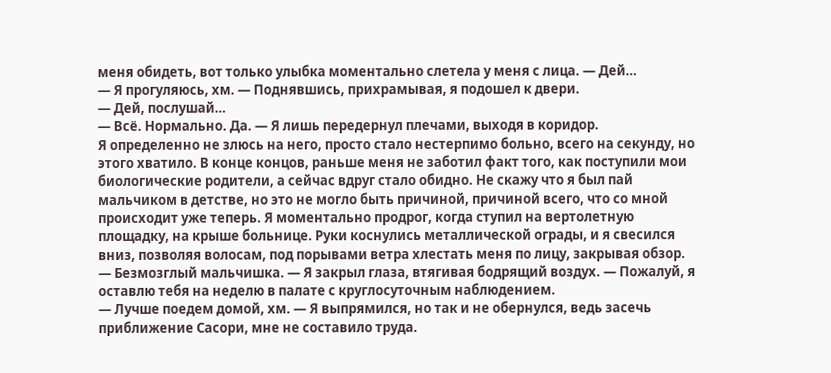меня обидеть, вот только улыбка моментально слетела у меня с лица. — Дей…
— Я прогуляюсь, хм. — Поднявшись, прихрамывая, я подошел к двери.
— Дей, послушай…
— Всё. Нормально. Да. — Я лишь передернул плечами, выходя в коридор.
Я определенно не злюсь на него, просто стало нестерпимо больно, всего на секунду, но этого хватило. В конце концов, раньше меня не заботил факт того, как поступили мои биологические родители, а сейчас вдруг стало обидно. Не скажу что я был пай мальчиком в детстве, но это не могло быть причиной, причиной всего, что со мной происходит уже теперь. Я моментально продрог, когда ступил на вертолетную площадку, на крыше больнице. Руки коснулись металлической ограды, и я свесился вниз, позволяя волосам, под порывами ветра хлестать меня по лицу, закрывая обзор.
— Безмозглый мальчишка. — Я закрыл глаза, втягивая бодрящий воздух. — Пожалуй, я оставлю тебя на неделю в палате с круглосуточным наблюдением.
— Лучше поедем домой, хм. — Я выпрямился, но так и не обернулся, ведь засечь приближение Сасори, мне не составило труда.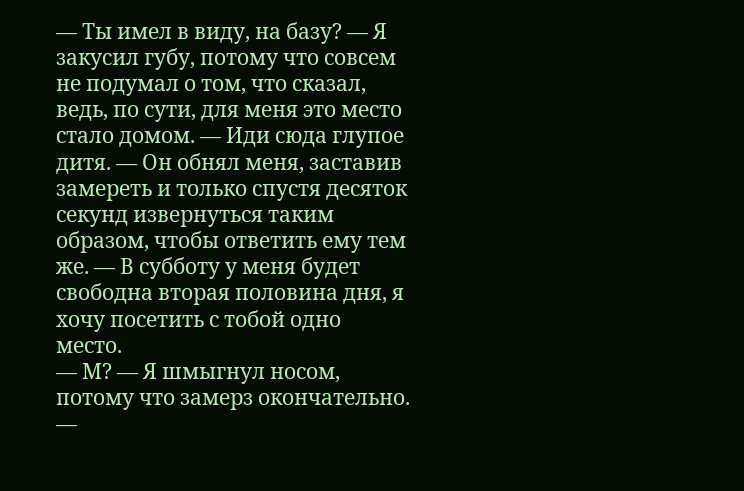— Ты имел в виду, на базу? — Я закусил губу, потому что совсем не подумал о том, что сказал, ведь, по сути, для меня это место стало домом. — Иди сюда глупое дитя. — Он обнял меня, заставив замереть и только спустя десяток секунд извернуться таким образом, чтобы ответить ему тем же. — В субботу у меня будет свободна вторая половина дня, я хочу посетить с тобой одно место.
— М? — Я шмыгнул носом, потому что замерз окончательно.
—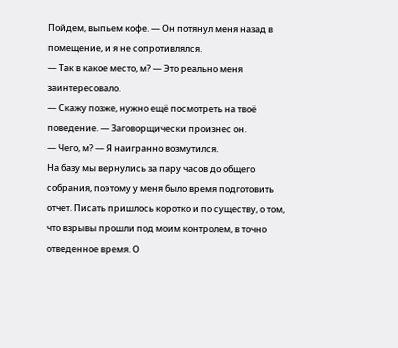Пойдем, выпьем кофе. — Он потянул меня назад в помещение, и я не сопротивлялся.
— Так в какое место, м? — Это реально меня заинтересовало.
— Скажу позже, нужно ещё посмотреть на твоё поведение. — Заговорщически произнес он.
— Чего, м? — Я наигранно возмутился.
На базу мы вернулись за пару часов до общего собрания, поэтому у меня было время подготовить отчет. Писать пришлось коротко и по существу, о том, что взрывы прошли под моим контролем, в точно отведенное время. О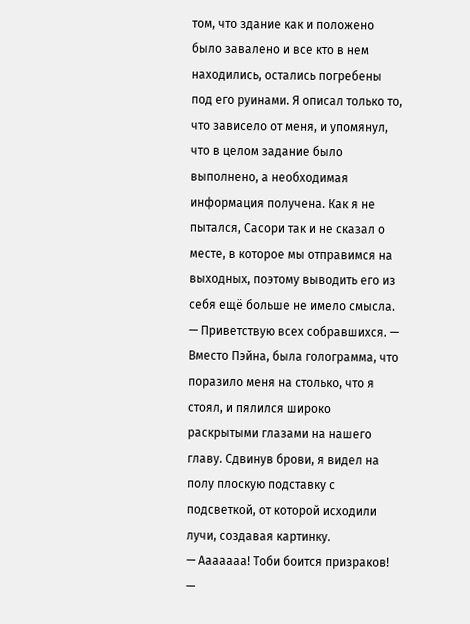том, что здание как и положено было завалено и все кто в нем находились, остались погребены под его руинами. Я описал только то, что зависело от меня, и упомянул, что в целом задание было выполнено, а необходимая информация получена. Как я не пытался, Сасори так и не сказал о месте, в которое мы отправимся на выходных, поэтому выводить его из себя ещё больше не имело смысла.
— Приветствую всех собравшихся. — Вместо Пэйна, была голограмма, что поразило меня на столько, что я стоял, и пялился широко раскрытыми глазами на нашего главу. Сдвинув брови, я видел на полу плоскую подставку с подсветкой, от которой исходили лучи, создавая картинку.
— Ааааааа! Тоби боится призраков! —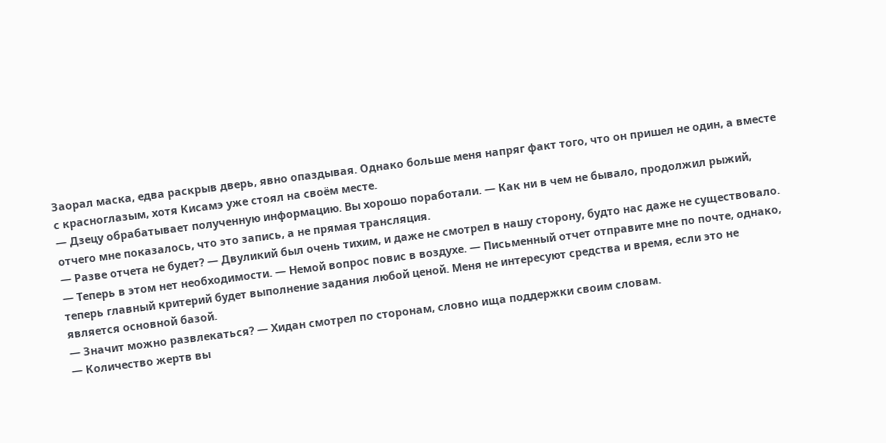Заорал маска, едва раскрыв дверь, явно опаздывая. Однако больше меня напряг факт того, что он пришел не один, а вместе с красноглазым, хотя Кисамэ уже стоял на своём месте.
— Дзецу обрабатывает полученную информацию. Вы хорошо поработали. — Как ни в чем не бывало, продолжил рыжий, отчего мне показалось, что это запись, а не прямая трансляция.
— Разве отчета не будет? — Двуликий был очень тихим, и даже не смотрел в нашу сторону, будто нас даже не существовало.
— Теперь в этом нет необходимости. — Немой вопрос повис в воздухе. — Письменный отчет отправите мне по почте, однако, теперь главный критерий будет выполнение задания любой ценой. Меня не интересуют средства и время, если это не является основной базой.
— Значит можно развлекаться? — Хидан смотрел по сторонам, словно ища поддержки своим словам.
— Количество жертв вы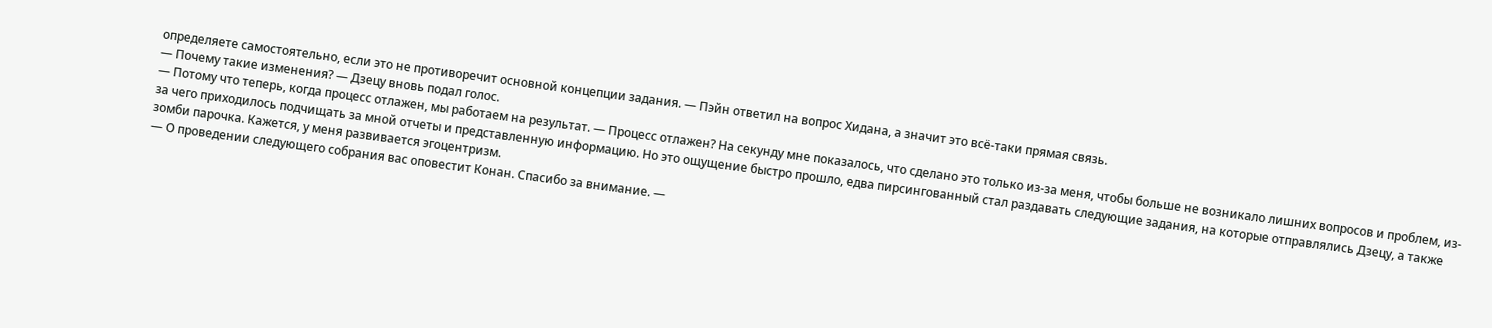определяете самостоятельно, если это не противоречит основной концепции задания. — Пэйн ответил на вопрос Хидана, а значит это всё-таки прямая связь.
— Почему такие изменения? — Дзецу вновь подал голос.
— Потому что теперь, когда процесс отлажен, мы работаем на результат. — Процесс отлажен? На секунду мне показалось, что сделано это только из-за меня, чтобы больше не возникало лишних вопросов и проблем, из-за чего приходилось подчищать за мной отчеты и представленную информацию. Но это ощущение быстро прошло, едва пирсингованный стал раздавать следующие задания, на которые отправлялись Дзецу, а также зомби парочка. Кажется, у меня развивается эгоцентризм.
— О проведении следующего собрания вас оповестит Конан. Спасибо за внимание. —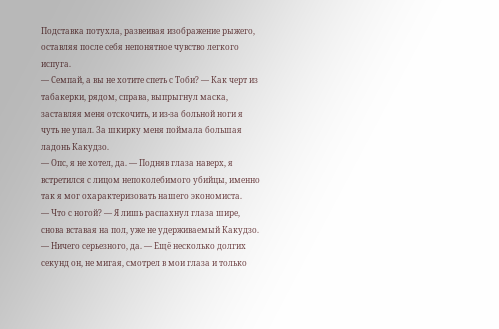Подставка потухла, развеивая изображение рыжего, оставляя после себя непонятное чувство легкого испуга.
— Семпай, а вы не хотите спеть с Тоби? — Как черт из табакерки, рядом, справа, выпрыгнул маска, заставляя меня отскочить, и из-за больной ноги я чуть не упал. За шкирку меня поймала большая ладонь Какудзо.
— Опс, я не хотел, да. — Подняв глаза наверх, я встретился с лицом непоколебимого убийцы, именно так я мог охарактеризовать нашего экономиста.
— Что с ногой? — Я лишь распахнул глаза шире, снова вставая на пол, уже не удерживаемый Какудзо.
— Ничего серьезного, да. — Ещё несколько долгих секунд он, не мигая, смотрел в мои глаза и только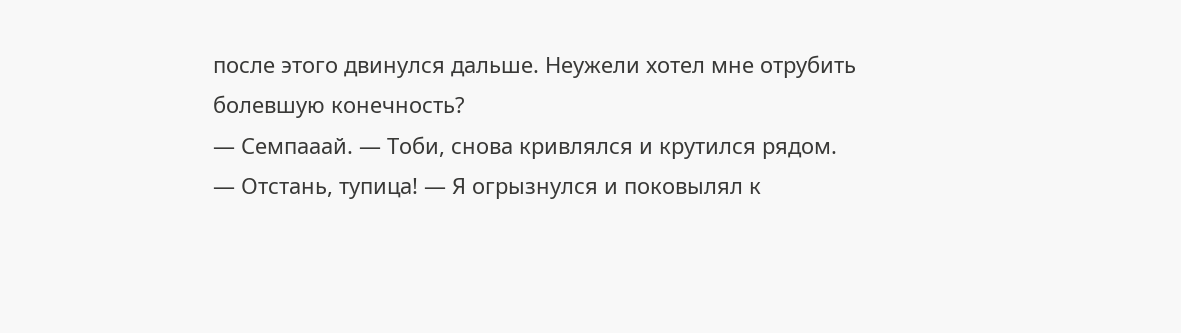после этого двинулся дальше. Неужели хотел мне отрубить болевшую конечность?
— Семпааай. — Тоби, снова кривлялся и крутился рядом.
— Отстань, тупица! — Я огрызнулся и поковылял к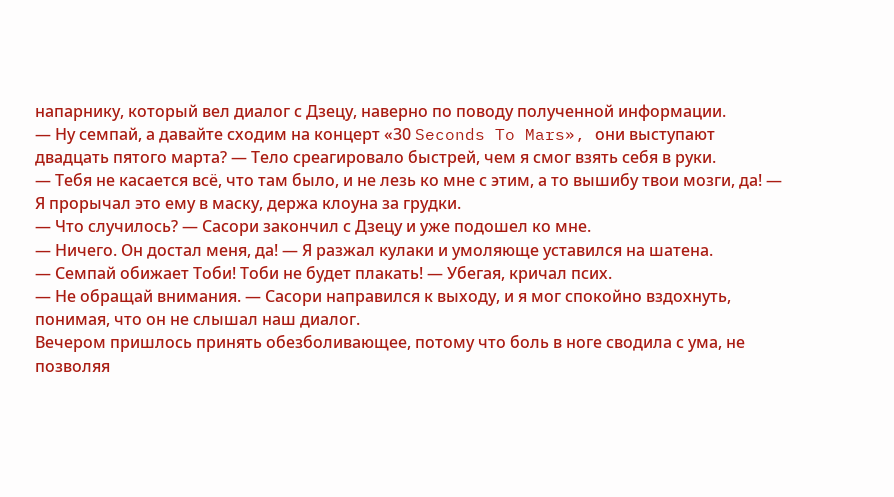напарнику, который вел диалог с Дзецу, наверно по поводу полученной информации.
— Ну семпай, а давайте сходим на концерт «30 Seconds To Mars», они выступают двадцать пятого марта? — Тело среагировало быстрей, чем я смог взять себя в руки.
— Тебя не касается всё, что там было, и не лезь ко мне с этим, а то вышибу твои мозги, да! — Я прорычал это ему в маску, держа клоуна за грудки.
— Что случилось? — Сасори закончил с Дзецу и уже подошел ко мне.
— Ничего. Он достал меня, да! — Я разжал кулаки и умоляюще уставился на шатена.
— Семпай обижает Тоби! Тоби не будет плакать! — Убегая, кричал псих.
— Не обращай внимания. — Сасори направился к выходу, и я мог спокойно вздохнуть, понимая, что он не слышал наш диалог.
Вечером пришлось принять обезболивающее, потому что боль в ноге сводила с ума, не позволяя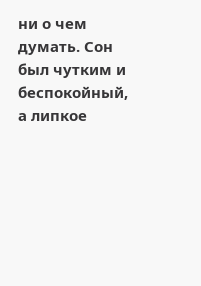ни о чем думать. Сон был чутким и беспокойный, а липкое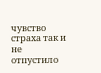чувство страха так и не отпустило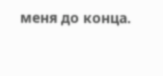меня до конца.